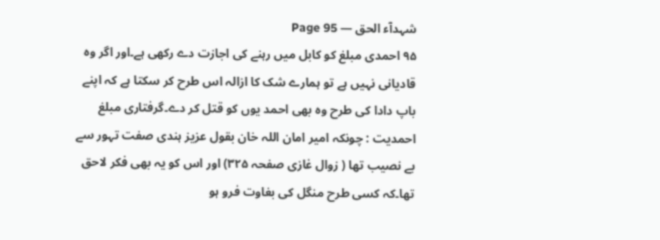شہدآء الحق — Page 95
۹۵ احمدی مبلغ کو کابل میں رہنے کی اجازت دے رکھی ہے۔اور اگر وہ قادیانی نہیں ہے تو ہمارے شک کا ازالہ اس طرح کر سکتا ہے کہ اپنے باپ دادا کی طرح وہ بھی احمد یوں کو قتل کر دے۔گرفتاری مبلغ احمدیت : چونکہ امیر امان اللہ خان بقول عزیز ہندی صفت تہور سے بے نصیب تھا ( زوال غازی صفحہ ۳۲۵) اور اس کو یہ بھی فکر لاحق تھا۔کہ کسی طرح منگل کی بغاوت فرو ہو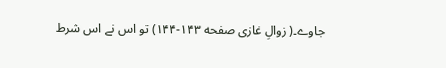جاوے۔( زوالِ غازی صفحه ۱۴۳-۱۴۴) تو اس نے اس شرط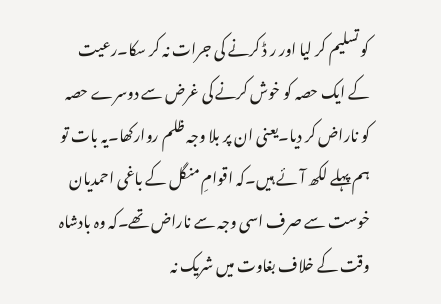کو تسلیم کر لیا اور ر ڈ کرنے کی جرات نہ کر سکا۔رعیت کے ایک حصہ کو خوش کرنے کی غرض سے دوسرے حصہ کو ناراض کر دیا۔یعنی ان پر بلا وجہ ظلم روارکھا۔یہ بات تو ہم پہلے لکھ آئے ہیں۔کہ اقوامِ منگل کے باغی احمدیان خوست سے صرف اسی وجہ سے ناراض تھے۔کہ وہ بادشاہ وقت کے خلاف بغاوت میں شریک نہ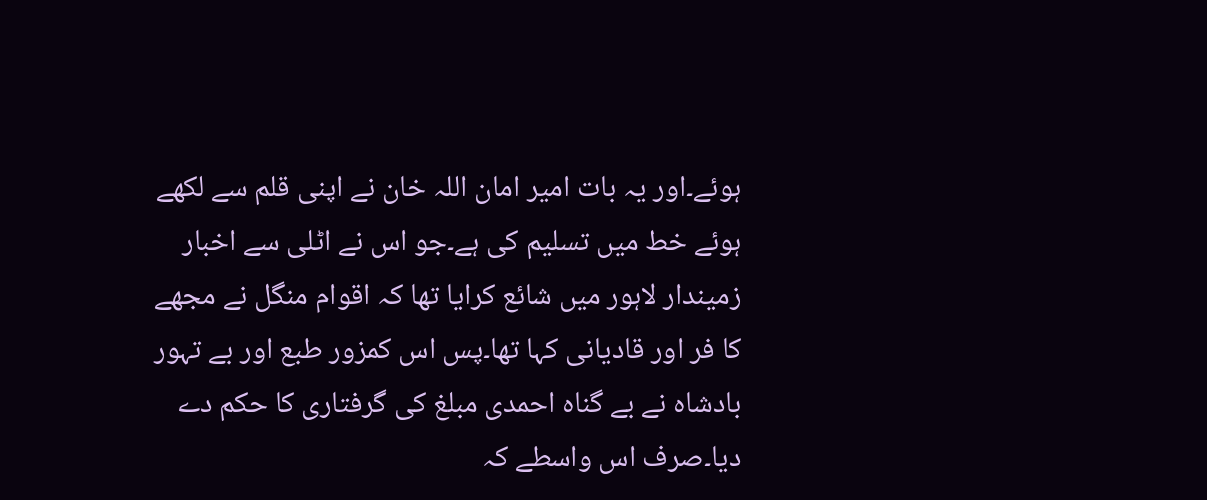ہوئے۔اور یہ بات امیر امان اللہ خان نے اپنی قلم سے لکھے ہوئے خط میں تسلیم کی ہے۔جو اس نے اٹلی سے اخبار زمیندار لاہور میں شائع کرایا تھا کہ اقوام منگل نے مجھے کا فر اور قادیانی کہا تھا۔پس اس کمزور طبع اور بے تہور بادشاہ نے بے گناہ احمدی مبلغ کی گرفتاری کا حکم دے دیا۔صرف اس واسطے کہ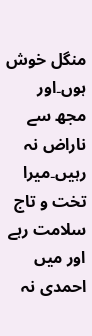منگل خوش ہوں۔اور مجھ سے ناراض نہ رہیں۔میرا تخت و تاج سلامت رہے اور میں احمدی نہ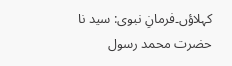کہلاؤں۔فرمانِ نبوی: سید نا حضرت محمد رسول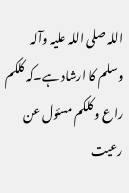اللہ صلی اللہ علیہ وآلہ وسلم کا ارشاد ہے۔کہ کلکم راع و کلکم مسئول عن رعیت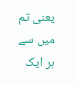یعنی تم میں سے ہر ایک